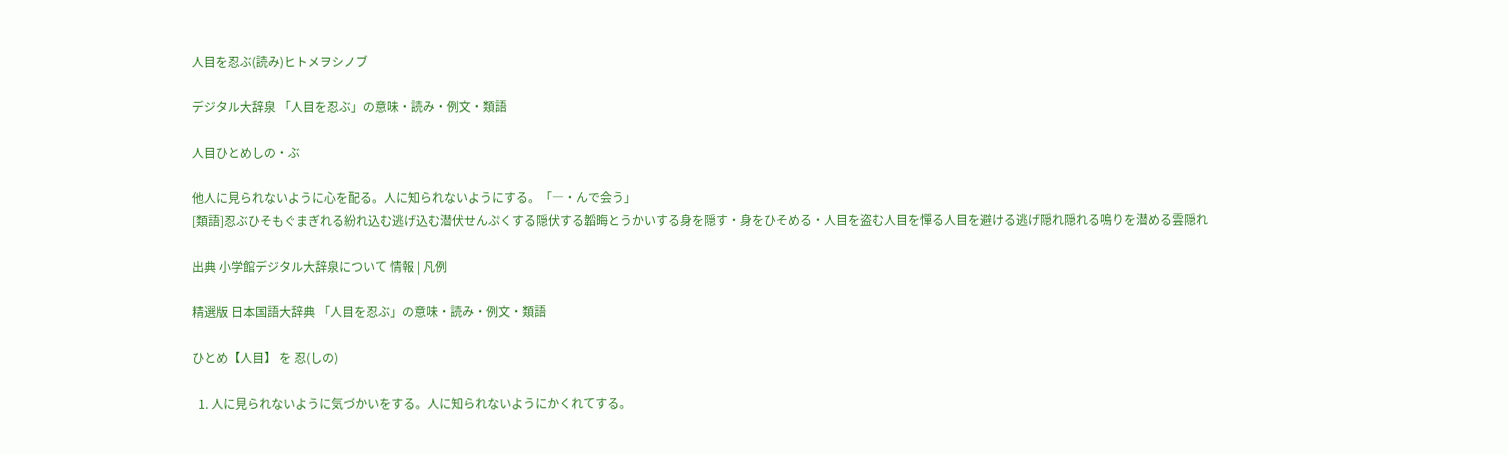人目を忍ぶ(読み)ヒトメヲシノブ

デジタル大辞泉 「人目を忍ぶ」の意味・読み・例文・類語

人目ひとめしの・ぶ

他人に見られないように心を配る。人に知られないようにする。「―・んで会う」
[類語]忍ぶひそもぐまぎれる紛れ込む逃げ込む潜伏せんぷくする隠伏する韜晦とうかいする身を隠す・身をひそめる・人目を盗む人目を憚る人目を避ける逃げ隠れ隠れる鳴りを潜める雲隠れ

出典 小学館デジタル大辞泉について 情報 | 凡例

精選版 日本国語大辞典 「人目を忍ぶ」の意味・読み・例文・類語

ひとめ【人目】 を 忍(しの)

  1. 人に見られないように気づかいをする。人に知られないようにかくれてする。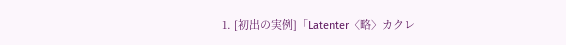1. [初出の実例]「Latenter〈略〉カクレ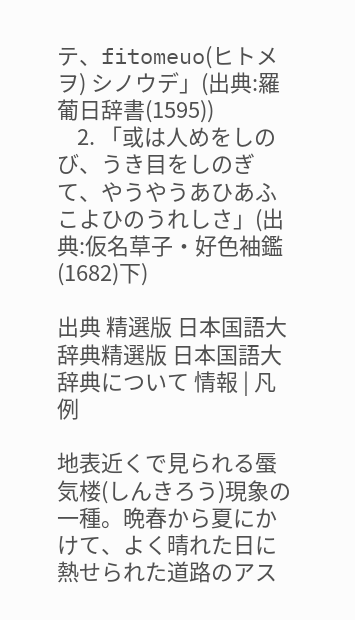テ、fitomeuo(ヒトメヲ) シノウデ」(出典:羅葡日辞書(1595))
    2. 「或は人めをしのび、うき目をしのぎて、やうやうあひあふこよひのうれしさ」(出典:仮名草子・好色袖鑑(1682)下)

出典 精選版 日本国語大辞典精選版 日本国語大辞典について 情報 | 凡例

地表近くで見られる蜃気楼(しんきろう)現象の一種。晩春から夏にかけて、よく晴れた日に熱せられた道路のアス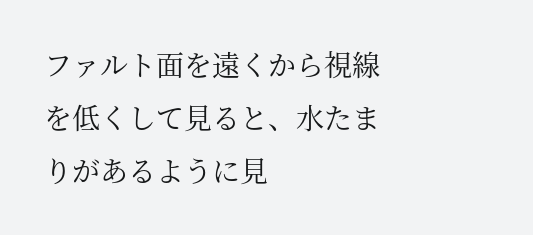ファルト面を遠くから視線を低くして見ると、水たまりがあるように見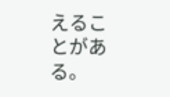えることがある。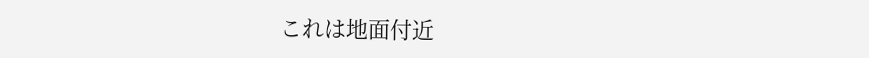これは地面付近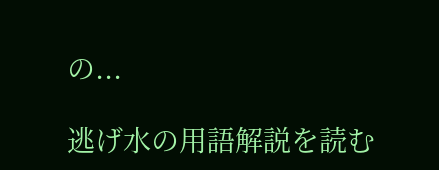の...

逃げ水の用語解説を読む